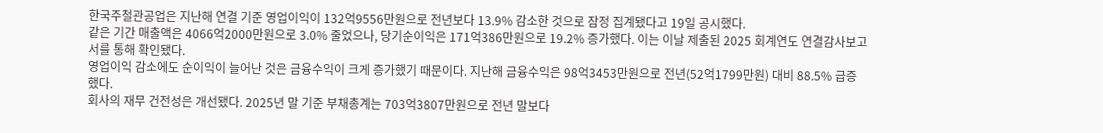한국주철관공업은 지난해 연결 기준 영업이익이 132억9556만원으로 전년보다 13.9% 감소한 것으로 잠정 집계됐다고 19일 공시했다.
같은 기간 매출액은 4066억2000만원으로 3.0% 줄었으나, 당기순이익은 171억386만원으로 19.2% 증가했다. 이는 이날 제출된 2025 회계연도 연결감사보고서를 통해 확인됐다.
영업이익 감소에도 순이익이 늘어난 것은 금융수익이 크게 증가했기 때문이다. 지난해 금융수익은 98억3453만원으로 전년(52억1799만원) 대비 88.5% 급증했다.
회사의 재무 건전성은 개선됐다. 2025년 말 기준 부채총계는 703억3807만원으로 전년 말보다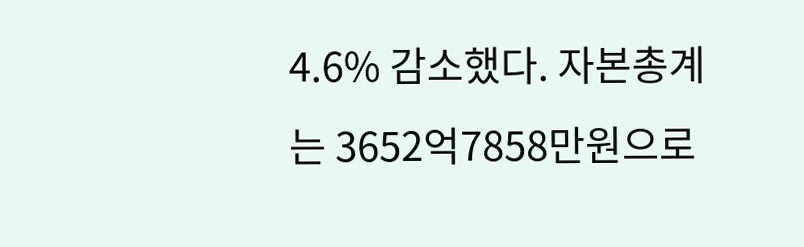4.6% 감소했다. 자본총계는 3652억7858만원으로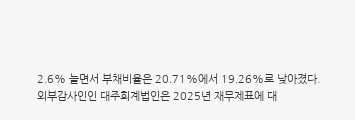2.6% 늘면서 부채비율은 20.71%에서 19.26%로 낮아졌다.
외부감사인인 대주회계법인은 2025년 재무제표에 대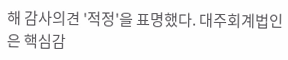해 감사의견 '적정'을 표명했다. 대주회계법인은 핵심감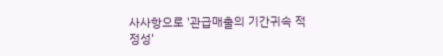사사항으로 '관급매출의 기간귀속 적정성'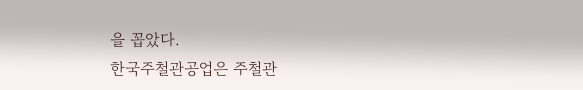을 꼽았다.
한국주철관공업은 주철관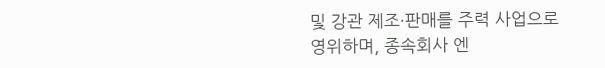및 강관 제조·판매를 주력 사업으로 영위하며, 종속회사 엔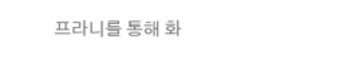프라니를 통해 화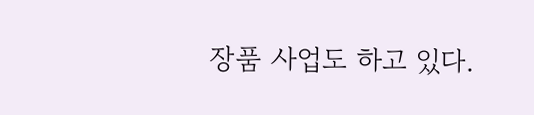장품 사업도 하고 있다.